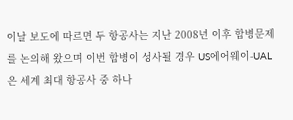이날 보도에 따르면 두 항공사는 지난 2008년 이후 합병문제를 논의해 왔으며 이번 합병이 성사될 경우 US에어웨이-UAL은 세계 최대 항공사 중 하나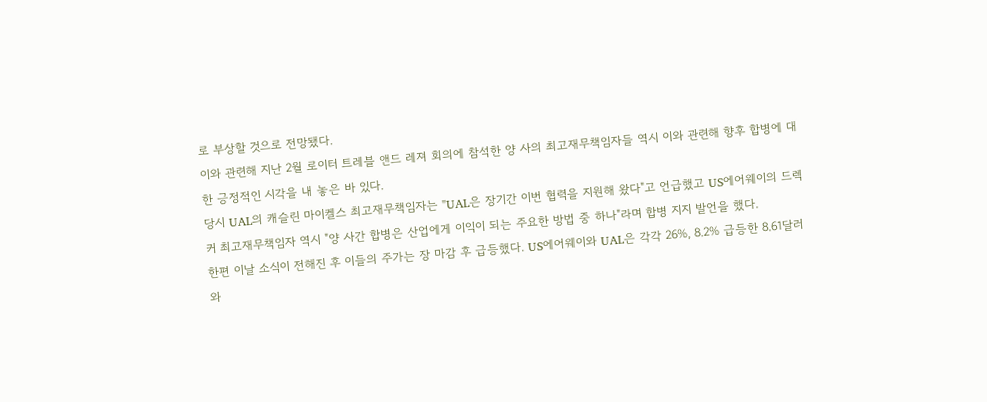로 부상할 것으로 전망됐다.
이와 관련해 지난 2월 로이터 트레블 앤드 레져 회의에 참석한 양 사의 최고재무책임자들 역시 이와 관련해 향후 합병에 대한 긍정적인 시각을 내 놓은 바 있다.
당시 UAL의 캐슬린 마이켈스 최고재무책임자는 "UAL은 장기간 이번 협력을 지원해 왔다"고 언급했고 US에어웨이의 드렉 커 최고재무책임자 역시 "양 사간 합병은 산업에게 이익이 되는 주요한 방법 중 하나"라며 합병 지지 발언을 했다.
한편 이날 소식이 전해진 후 이들의 주가는 장 마감 후 급등했다. US에어웨이와 UAL은 각각 26%, 8.2% 급등한 8.61달러와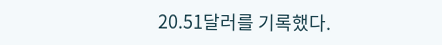20.51달러를 기록했다.